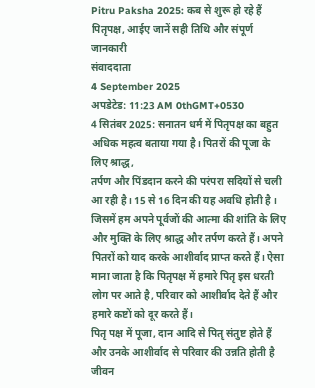Pitru Paksha 2025: कब से शुरू हो रहे हैं पितृपक्ष, आईए जानें सही तिथि और संपूर्ण जानकारी
संवाददाता
4 September 2025
अपडेटेड: 11:23 AM 0thGMT+0530
4 सितंबर 2025: सनातन धर्म में पितृपक्ष का बहुत अधिक महत्व बताया गया है। पितरों की पूजा के लिए श्राद्ध,
तर्पण और पिंडदान करने की परंपरा सदियों से चली आ रही है। 15 से 16 दिन की यह अवधि होती है । जिसमें हम अपने पूर्वजों की आत्मा की शांति के लिए और मुक्ति के लिए श्राद्ध और तर्पण करते हैं। अपने पितरों को याद करके आशीर्वाद प्राप्त करते हैं। ऐसा माना जाता है कि पितृपक्ष में हमारे पितृ इस धरती लोग पर आते है, परिवार को आशीर्वाद देते हैं और हमारे कष्टों को दूर करते हैं।
पितृ पक्ष में पूजा, दान आदि से पितृ संतुष्ट होते हैं और उनके आशीर्वाद से परिवार की उन्नति होती है जीवन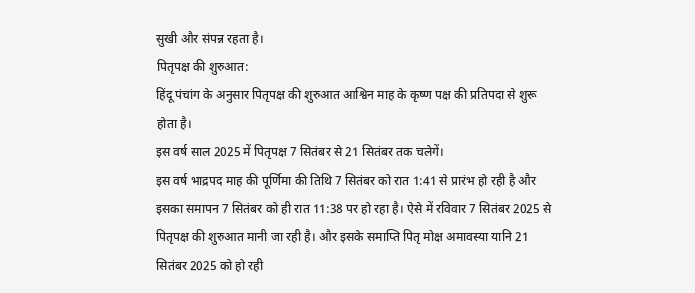सुखी और संपन्न रहता है।
पितृपक्ष की शुरुआत:
हिंदू पंचांग के अनुसार पितृपक्ष की शुरुआत आश्विन माह के कृष्ण पक्ष की प्रतिपदा से शुरू होता है।
इस वर्ष साल 2025 में पितृपक्ष 7 सितंबर से 21 सितंबर तक चलेगें।
इस वर्ष भाद्रपद माह की पूर्णिमा की तिथि 7 सितंबर को रात 1:41 से प्रारंभ हो रही है और इसका समापन 7 सितंबर को ही रात 11:38 पर हो रहा है। ऐसे में रविवार 7 सितंबर 2025 से पितृपक्ष की शुरुआत मानी जा रही है। और इसके समाप्ति पितृ मोक्ष अमावस्या यानि 21 सितंबर 2025 को हो रही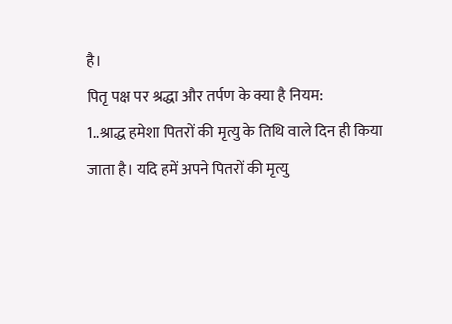है।
पितृ पक्ष पर श्रद्धा और तर्पण के क्या है नियम:
1..श्राद्ध हमेशा पितरों की मृत्यु के तिथि वाले दिन ही किया जाता है। यदि हमें अपने पितरों की मृत्यु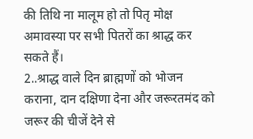की तिथि ना मालूम हो तो पितृ मोक्ष अमावस्या पर सभी पितरों का श्राद्ध कर सकते हैं।
2..श्राद्ध वाले दिन ब्राह्मणों को भोजन कराना, दान दक्षिणा देना और जरूरतमंद को जरूर की चीजें देने से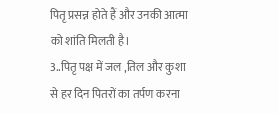पितृ प्रसन्न होते हैं और उनकी आत्मा को शांति मिलती है।
3..पितृ पक्ष में जल ,तिल और कुशा से हर दिन पितरों का तर्पण करना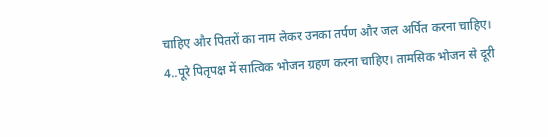चाहिए और पितरों का नाम लेकर उनका तर्पण और जल अर्पित करना चाहिए।
4..पूरे पितृपक्ष में सात्विक भोजन ग्रहण करना चाहिए। तामसिक भोजन से दूरी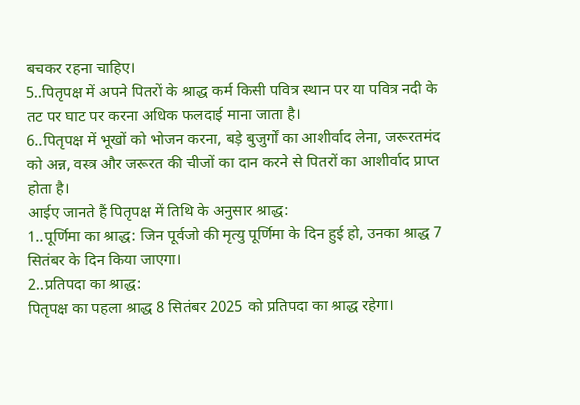बचकर रहना चाहिए।
5..पितृपक्ष में अपने पितरों के श्राद्ध कर्म किसी पवित्र स्थान पर या पवित्र नदी के तट पर घाट पर करना अधिक फलदाई माना जाता है।
6..पितृपक्ष में भूखों को भोजन करना, बड़े बुजुर्गों का आशीर्वाद लेना, जरूरतमंद को अन्न, वस्त्र और जरूरत की चीजों का दान करने से पितरों का आशीर्वाद प्राप्त होता है।
आईए जानते हैं पितृपक्ष में तिथि के अनुसार श्राद्ध:
1..पूर्णिमा का श्राद्ध: जिन पूर्वजो की मृत्यु पूर्णिमा के दिन हुई हो, उनका श्राद्ध 7 सितंबर के दिन किया जाएगा।
2..प्रतिपदा का श्राद्ध:
पितृपक्ष का पहला श्राद्ध 8 सितंबर 2025 को प्रतिपदा का श्राद्ध रहेगा।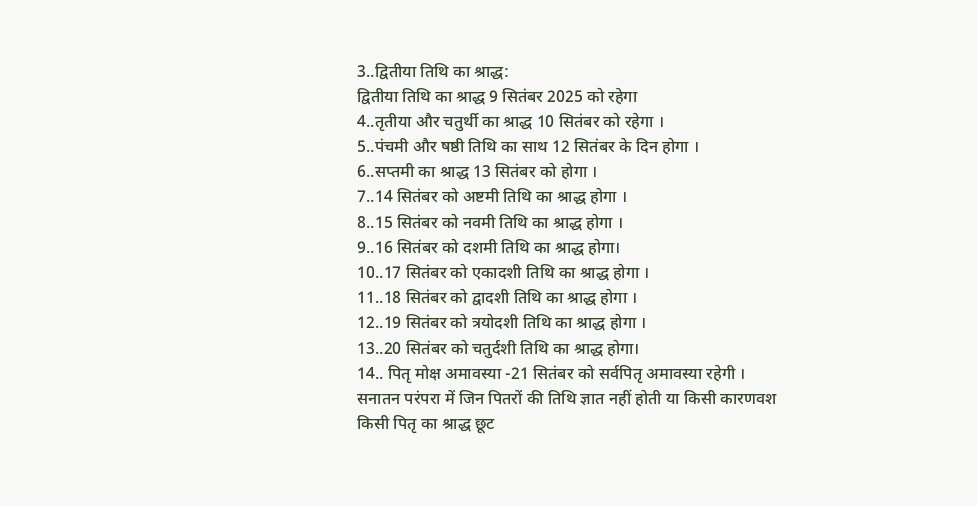3..द्वितीया तिथि का श्राद्ध:
द्वितीया तिथि का श्राद्ध 9 सितंबर 2025 को रहेगा
4..तृतीया और चतुर्थी का श्राद्ध 10 सितंबर को रहेगा ।
5..पंचमी और षष्ठी तिथि का साथ 12 सितंबर के दिन होगा ।
6..सप्तमी का श्राद्ध 13 सितंबर को होगा ।
7..14 सितंबर को अष्टमी तिथि का श्राद्ध होगा ।
8..15 सितंबर को नवमी तिथि का श्राद्ध होगा ।
9..16 सितंबर को दशमी तिथि का श्राद्ध होगा।
10..17 सितंबर को एकादशी तिथि का श्राद्ध होगा ।
11..18 सितंबर को द्वादशी तिथि का श्राद्ध होगा ।
12..19 सितंबर को त्रयोदशी तिथि का श्राद्ध होगा ।
13..20 सितंबर को चतुर्दशी तिथि का श्राद्ध होगा।
14.. पितृ मोक्ष अमावस्या -21 सितंबर को सर्वपितृ अमावस्या रहेगी ।
सनातन परंपरा में जिन पितरों की तिथि ज्ञात नहीं होती या किसी कारणवश किसी पितृ का श्राद्ध छूट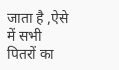जाता है ,ऐसे में सभी पितरों का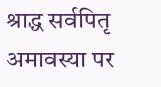श्राद्ध सर्वपितृ अमावस्या पर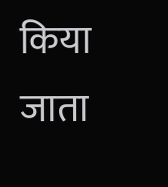किया जाता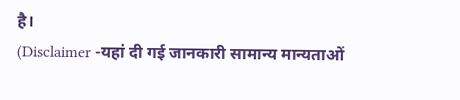है।
(Disclaimer -यहां दी गई जानकारी सामान्य मान्यताओं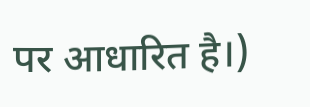पर आधारित है।)